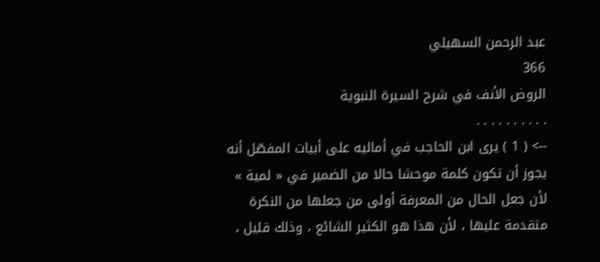عبد الرحمن السهيلي
366
الروض الأنف في شرح السيرة النبوية
. . . . . . . . . .
--> ( 1 ) يرى ابن الحاجب في أماليه على أبيات المفصّل أنه يجوز أن تكون كلمة موحشا حالا من الضمير في « لمية » لأن جعل الحال من المعرفة أولى من جعلها من النكرة متقدمة عليها ، لأن هذا هو الكثير الشائع ، وذلك قليل ،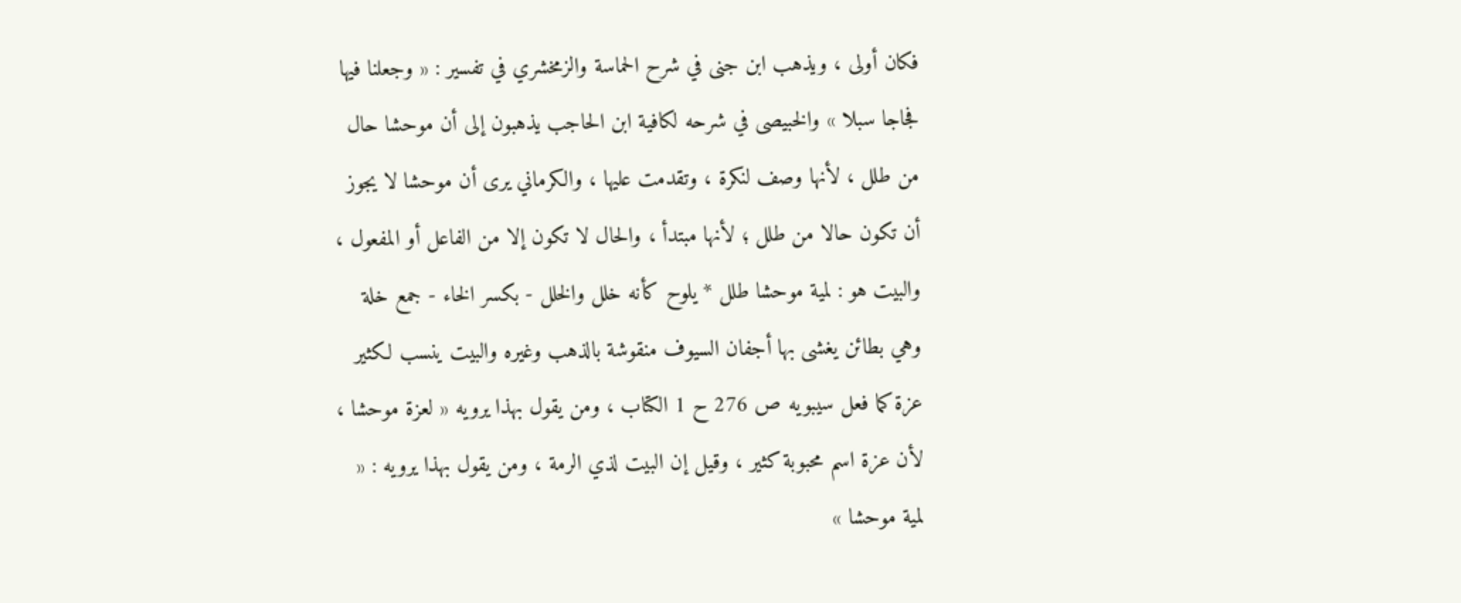فكان أولى ، ويذهب ابن جنى في شرح الحماسة والزمخشري في تفسير : « وجعلنا فيها فجاجا سبلا » والخبيصى في شرحه لكافية ابن الحاجب يذهبون إلى أن موحشا حال من طلل ، لأنها وصف لنكرة ، وتقدمت عليها ، والكرماني يرى أن موحشا لا يجوز أن تكون حالا من طلل ؛ لأنها مبتدأ ، والحال لا تكون إلا من الفاعل أو المفعول ، والبيت هو : لمية موحشا طلل * يلوح كأنه خلل والخلل - بكسر الخاء - جمع خلة وهي بطائن يغشى بها أجفان السيوف منقوشة بالذهب وغيره والبيت ينسب لكثير عزة كما فعل سيبويه ص 276 ح 1 الكتاب ، ومن يقول بهذا يرويه « لعزة موحشا ، لأن عزة اسم محبوبة كثير ، وقيل إن البيت لذي الرمة ، ومن يقول بهذا يرويه : « لمية موحشا »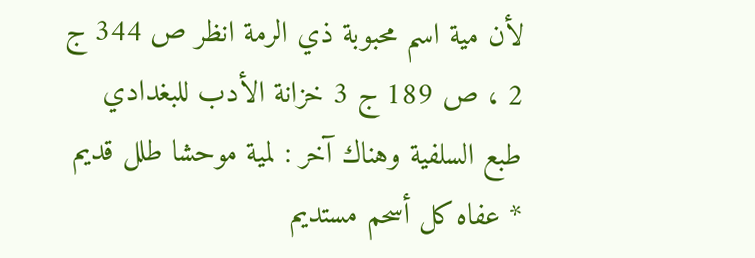لأن مية اسم محبوبة ذي الرمة انظر ص 344 ج 2 ، ص 189 ج 3 خزانة الأدب للبغدادي طبع السلفية وهناك آخر : لمية موحشا طلل قديم * عفاه كل أسحم مستديم